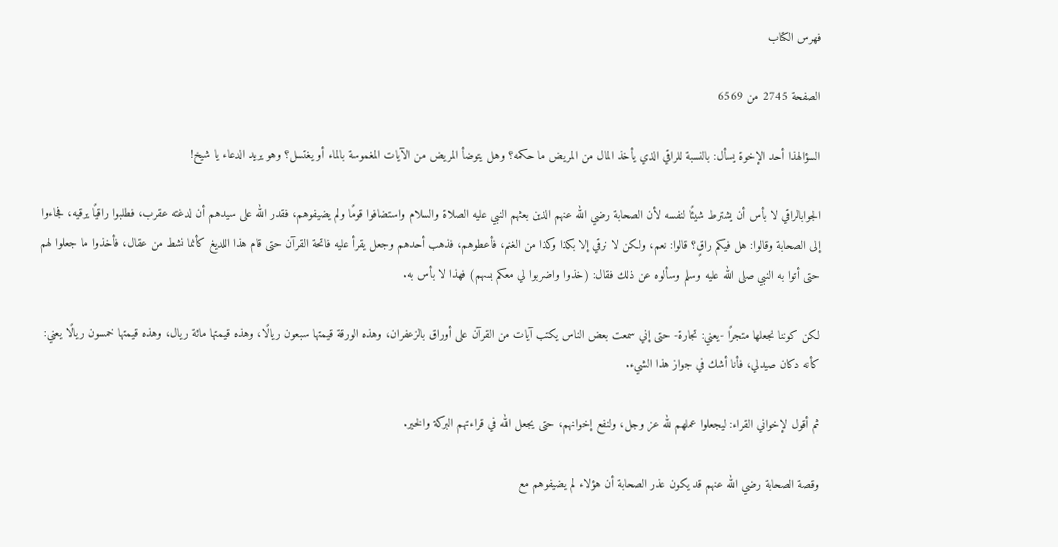فهرس الكتاب

الصفحة 2745 من 6569

السؤالهذا أحد الإخوة يسأل: بالنسبة للراقي الذي يأخذ المال من المريض ما حكمه؟ وهل يتوضأ المريض من الآيات المغموسة بالماء أو يغتسل؟ وهو يريد الدعاء يا شيخ!

الجوابالراقي لا بأس أن يشترط شيئًا لنفسه لأن الصحابة رضي الله عنهم الذين بعثهم النبي عليه الصلاة والسلام واستضافوا قومًا ولم يضيفوهم، فقدر الله على سيدهم أن لدغته عقرب، فطلبوا راقيًا يرقيه، فجاءوا إلى الصحابة وقالوا: هل فيكم راقٍ؟ قالوا: نعم، ولكن لا نرقي إلا بكذا وكذا من الغنم، فأعطوهم، فذهب أحدهم وجعل يقرأ عليه فاتحة القرآن حتى قام هذا اللديغ كأنما نشط من عقال، فأخذوا ما جعلوا لهم حتى أتوا به النبي صلى الله عليه وسلم وسألوه عن ذلك فقال: (خذوا واضربوا لي معكم بسهم) فهذا لا بأس به.

لكن كوننا نجعلها متجرًا -يعني: تجارة- حتى إني سمعت بعض الناس يكتب آيات من القرآن على أوراق بالزعفران، وهذه الورقة قيمتها سبعون ريالًا، وهذه قيمتها مائة ريال، وهذه قيمتها خمسون ريالًا يعني: كأنه دكان صيدلي، فأنا أشك في جواز هذا الشيء.

ثم أقول لإخواني القراء: ليجعلوا عملهم لله عز وجل، ولنفع إخوانهم، حتى يجعل الله في قراءتهم البركة والخير.

وقصة الصحابة رضي الله عنهم قد يكون عذر الصحابة أن هؤلاء لم يضيفوهم مع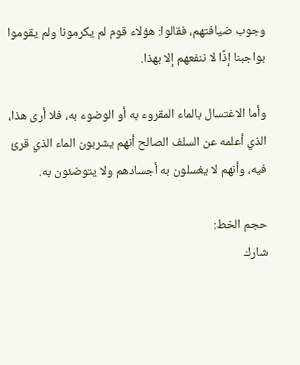وجوب ضيافتهم، فقالوا: هؤلاء قوم لم يكرمونا ولم يقوموا بواجبنا إذًا لا ننفعهم إلا بهذا.

وأما الاغتسال بالماء المقروء به أو الوضوء به، فلا أرى هذا، الذي أعلمه عن السلف الصالح أنهم يشربون الماء الذي قرئ فيه، وأنهم لا يغسلون به أجسادهم ولا يتوضئون به.

حجم الخط:
شارك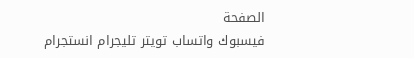الصفحة
فيسبوك واتساب تويتر تليجرام انستجرام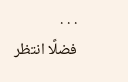. . .
فضلًا انتظر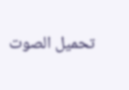تحميل الصوت